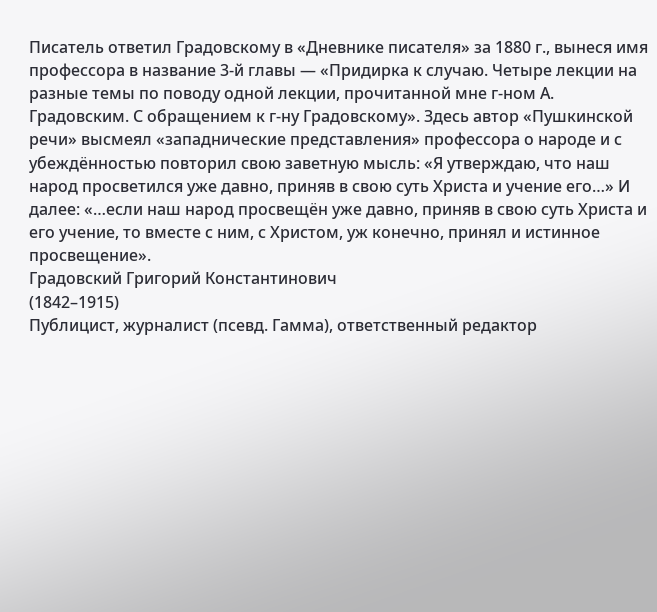Писатель ответил Градовскому в «Дневнике писателя» за 1880 г., вынеся имя профессора в название 3-й главы — «Придирка к случаю. Четыре лекции на разные темы по поводу одной лекции, прочитанной мне г-ном А. Градовским. С обращением к г-ну Градовскому». Здесь автор «Пушкинской речи» высмеял «западнические представления» профессора о народе и с убеждённостью повторил свою заветную мысль: «Я утверждаю, что наш народ просветился уже давно, приняв в свою суть Христа и учение его…» И далее: «…если наш народ просвещён уже давно, приняв в свою суть Христа и его учение, то вместе с ним, с Христом, уж конечно, принял и истинное просвещение».
Градовский Григорий Константинович
(1842–1915)
Публицист, журналист (псевд. Гамма), ответственный редактор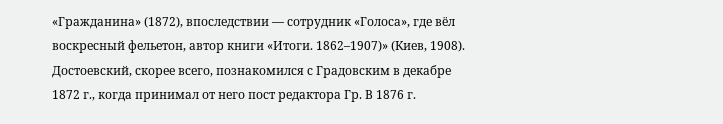«Гражданина» (1872), впоследствии — сотрудник «Голоса», где вёл воскресный фельетон, автор книги «Итоги. 1862–1907)» (Киев, 1908). Достоевский, скорее всего, познакомился с Градовским в декабре 1872 г., когда принимал от него пост редактора Гр. В 1876 г.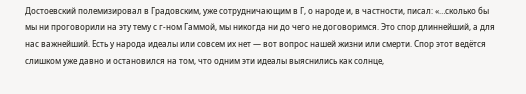Достоевский полемизировал в Градовским, уже сотрудничающим в Г, о народе и, в частности, писал: «…сколько бы мы ни проговорили на эту тему с г-ном Гаммой, мы никогда ни до чего не договоримся. Это спор длиннейший, а для нас важнейший. Есть у народа идеалы или совсем их нет — вот вопрос нашей жизни или смерти. Спор этот ведётся слишком уже давно и остановился на том, что одним эти идеалы выяснились как солнце,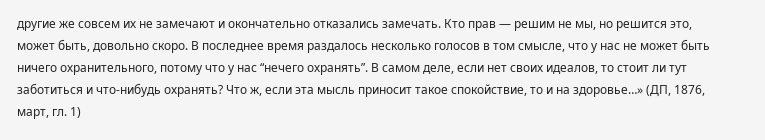другие же совсем их не замечают и окончательно отказались замечать. Кто прав — решим не мы, но решится это, может быть, довольно скоро. В последнее время раздалось несколько голосов в том смысле, что у нас не может быть ничего охранительного, потому что у нас “нечего охранять”. В самом деле, если нет своих идеалов, то стоит ли тут заботиться и что-нибудь охранять? Что ж, если эта мысль приносит такое спокойствие, то и на здоровье…» (ДП, 1876, март, гл. 1)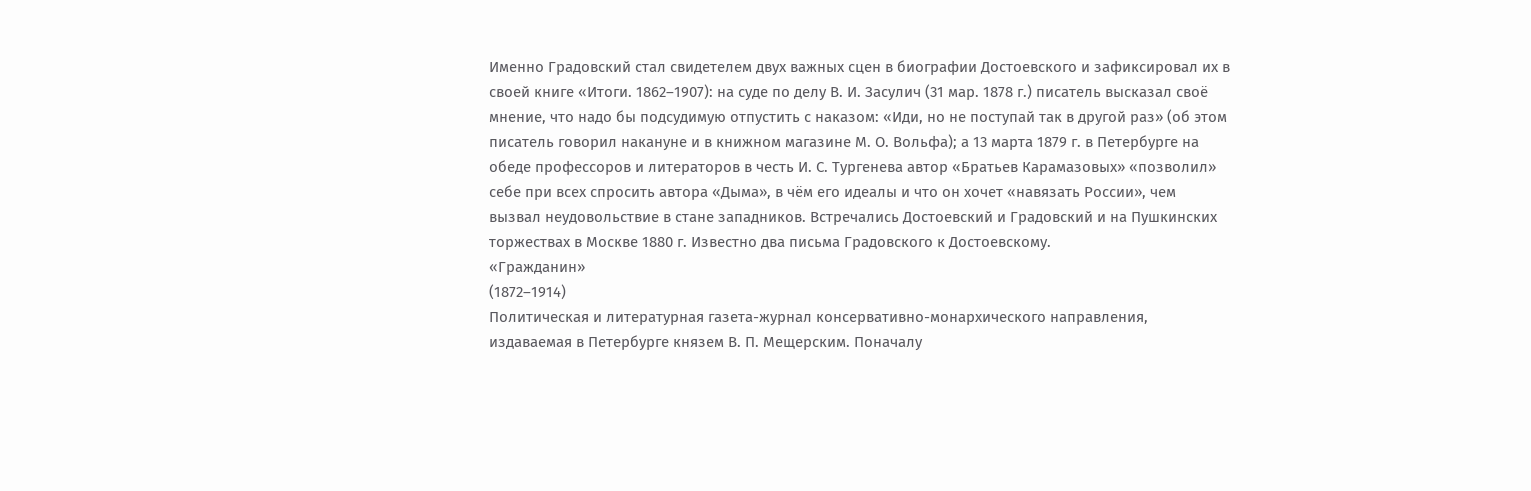Именно Градовский стал свидетелем двух важных сцен в биографии Достоевского и зафиксировал их в своей книге «Итоги. 1862–1907): на суде по делу В. И. Засулич (31 мар. 1878 г.) писатель высказал своё мнение, что надо бы подсудимую отпустить с наказом: «Иди, но не поступай так в другой раз» (об этом писатель говорил накануне и в книжном магазине М. О. Вольфа); а 13 марта 1879 г. в Петербурге на обеде профессоров и литераторов в честь И. С. Тургенева автор «Братьев Карамазовых» «позволил» себе при всех спросить автора «Дыма», в чём его идеалы и что он хочет «навязать России», чем вызвал неудовольствие в стане западников. Встречались Достоевский и Градовский и на Пушкинских торжествах в Москве 1880 г. Известно два письма Градовского к Достоевскому.
«Гражданин»
(1872–1914)
Политическая и литературная газета-журнал консервативно-монархического направления, издаваемая в Петербурге князем В. П. Мещерским. Поначалу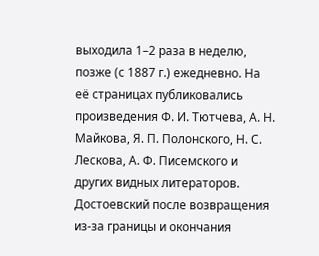выходила 1–2 раза в неделю, позже (с 1887 г.) ежедневно. На её страницах публиковались произведения Ф. И. Тютчева, А. Н. Майкова, Я. П. Полонского, Н. С. Лескова, А. Ф. Писемского и других видных литераторов. Достоевский после возвращения из-за границы и окончания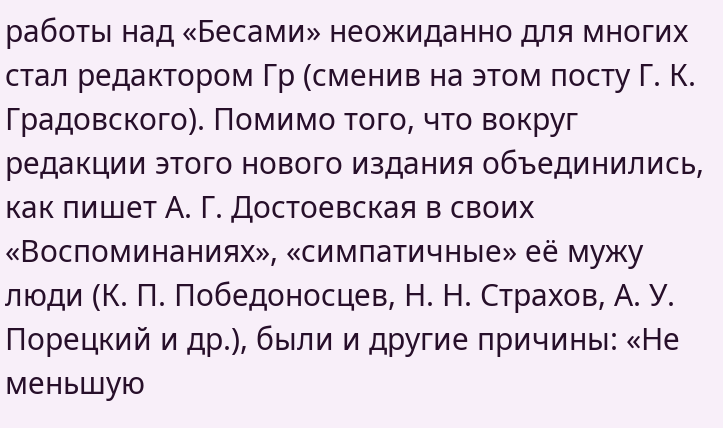работы над «Бесами» неожиданно для многих стал редактором Гр (сменив на этом посту Г. К. Градовского). Помимо того, что вокруг редакции этого нового издания объединились, как пишет А. Г. Достоевская в своих «Воспоминаниях», «симпатичные» её мужу люди (К. П. Победоносцев, Н. Н. Страхов, А. У. Порецкий и др.), были и другие причины: «Не меньшую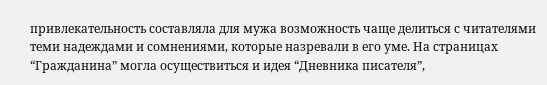привлекательность составляла для мужа возможность чаще делиться с читателями теми надеждами и сомнениями, которые назревали в его уме. На страницах “Гражданина” могла осуществиться и идея “Дневника писателя”,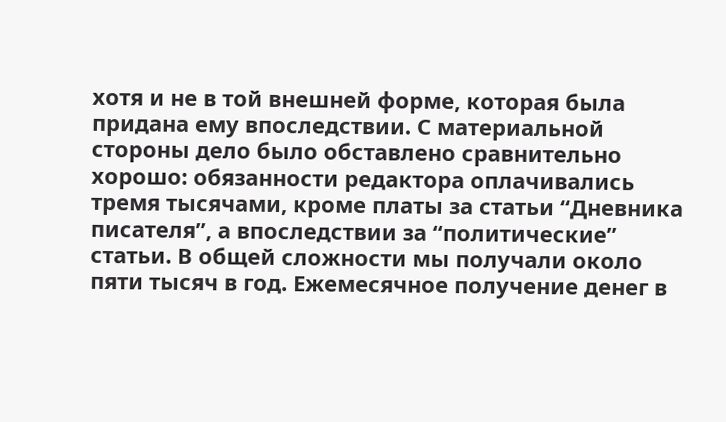хотя и не в той внешней форме, которая была придана ему впоследствии. С материальной стороны дело было обставлено сравнительно хорошо: обязанности редактора оплачивались тремя тысячами, кроме платы за статьи “Дневника писателя”, а впоследствии за “политические” статьи. В общей сложности мы получали около пяти тысяч в год. Ежемесячное получение денег в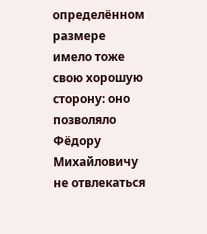определённом размере имело тоже свою хорошую сторону: оно позволяло Фёдору Михайловичу не отвлекаться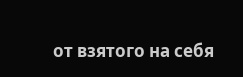от взятого на себя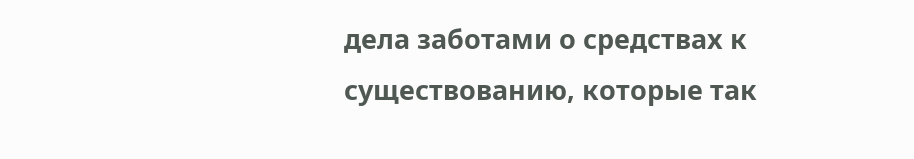дела заботами о средствах к существованию, которые так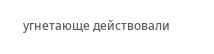угнетающе действовали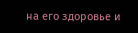на его здоровье и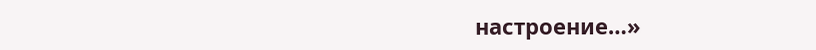настроение…»